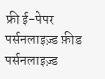फ्री ई-पेपर
पर्सनलाइज़्ड फ़ीड
पर्सनलाइज़्ड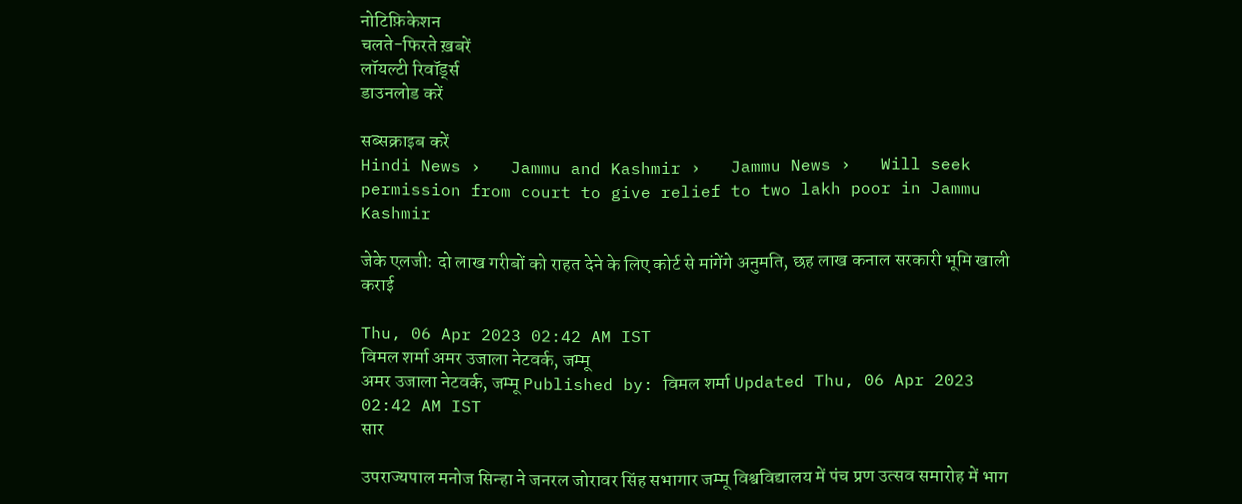नोटिफ़िकेशन
चलते-फिरते ख़बरें
लॉयल्टी रिवॉर्ड्स
डाउनलोड करें

सब्सक्राइब करें
Hindi News ›   Jammu and Kashmir ›   Jammu News ›   Will seek permission from court to give relief to two lakh poor in Jammu Kashmir

जेके एलजी: दो लाख गरीबों को राहत देने के लिए कोर्ट से मांगेंगे अनुमति, छह लाख कनाल सरकारी भूमि खाली कराई

Thu, 06 Apr 2023 02:42 AM IST
विमल शर्मा अमर उजाला नेटवर्क, जम्मू
अमर उजाला नेटवर्क, जम्मू Published by: विमल शर्मा Updated Thu, 06 Apr 2023 02:42 AM IST
सार

उपराज्यपाल मनोज सिन्हा ने जनरल जोरावर सिंह सभागार जम्मू विश्वविद्यालय में पंच प्रण उत्सव समारोह में भाग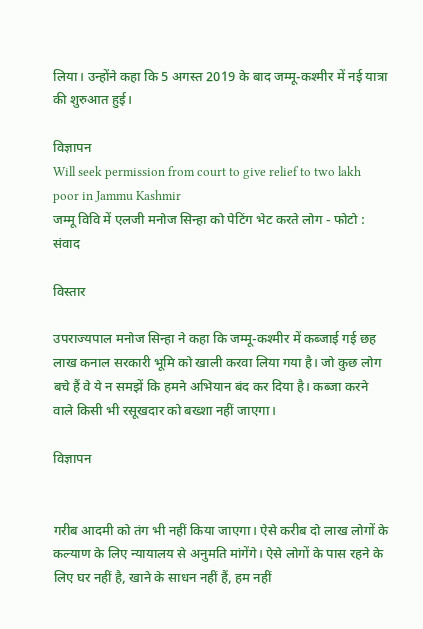लिया। उन्होंने कहा कि 5 अगस्त 2019 के बाद जम्मू-कश्मीर में नई यात्रा की शुरुआत हुई।

विज्ञापन
Will seek permission from court to give relief to two lakh poor in Jammu Kashmir
जम्मू विवि में एलजी मनोज सिन्हा को पेटिंग भेट करते लोग - फोटो : संवाद

विस्तार

उपराज्यपाल मनोज सिन्हा ने कहा कि जम्मू-कश्मीर में कब्जाई गई छह लाख कनाल सरकारी भूमि को खाली करवा लिया गया है। जो कुछ लोग बचे हैं वे ये न समझें कि हमने अभियान बंद कर दिया है। कब्जा करने वाले किसी भी रसूखदार को बख्शा नहीं जाएगा।

विज्ञापन


गरीब आदमी को तंग भी नहीं किया जाएगा। ऐसे करीब दो लाख लोगों के कल्याण के लिए न्यायालय से अनुमति मांगेंगे। ऐसे लोगों के पास रहने के लिए घर नहीं है, खाने के साधन नहीं हैं, हम नहीं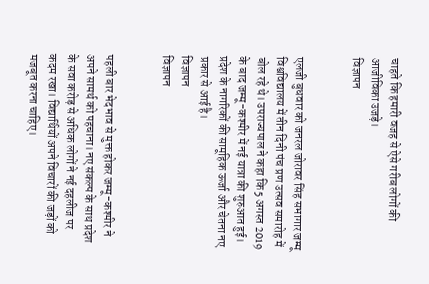चाहते कि हमारी वजह से ऐसे गरीब लोगों की आजीविका उजड़े।
विज्ञापन


एलजी बुधवार को जनरल जोरावर सिंह सभागार जम्मू विश्वविद्यालय में तीन दिनी पंच प्रण उत्सव समारोह में बोल रहे थे। उपराज्यपाल ने कहा कि 5 अगस्त 2019 के बाद जम्मू-कश्मीर में नई यात्रा की शुरुआत हुई। प्रदेश के नागरिकों की सामूहिक ऊर्जा और चेतना नए प्रकार से आई है।
विज्ञापन
विज्ञापन


पहली बार भेदभाव से मुक्त होकर जम्मू-कश्मीर ने अपने सामर्थ को पहचाना। नए संकल्प के साथ प्रदेश के सवा करोड़ से अधिक लोगों ने नई दहलीज पर कदम रखा। विद्यार्थियों अपने विचारों की जड़ों को मजबूत करना चाहिए।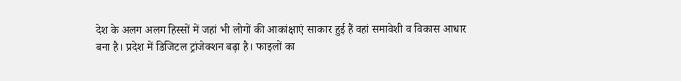देश के अलग अलग हिस्सों में जहां भी लोगों की आकांक्षाएं साकार हुई हैं वहां समावेशी व विकास आधार बना है। प्रदेश में डिजिटल ट्रांजेक्शन बढ़ा है। फाइलों का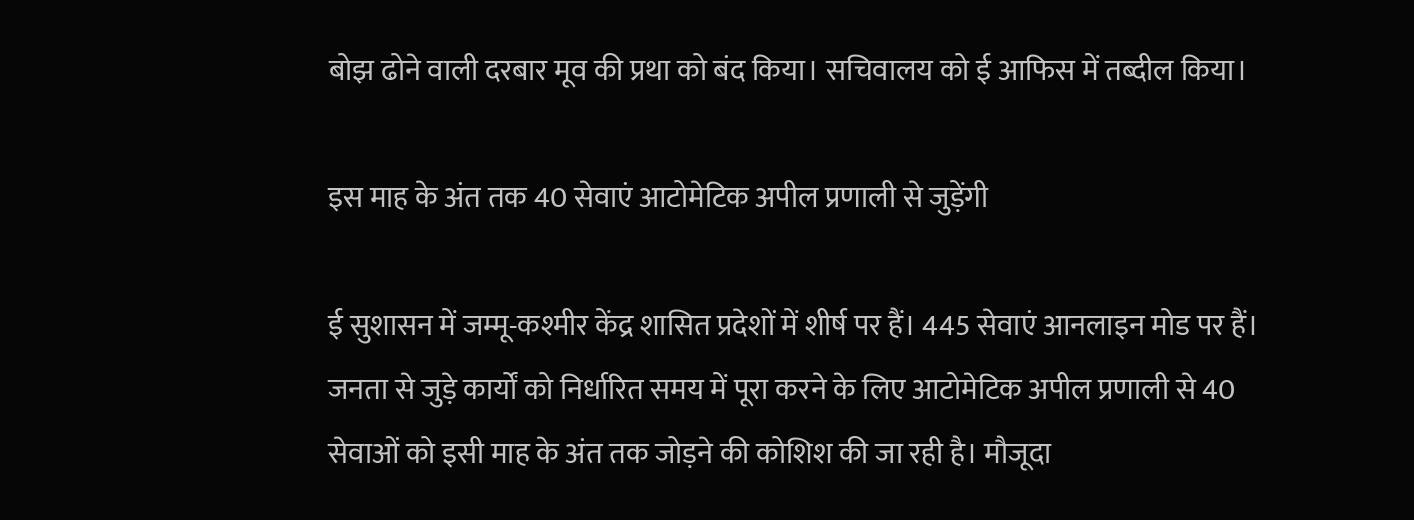बोझ ढोने वाली दरबार मूव की प्रथा को बंद किया। सचिवालय को ई आफिस में तब्दील किया।

इस माह के अंत तक 40 सेवाएं आटोमेटिक अपील प्रणाली से जुड़ेंगी

ई सुशासन में जम्मू-कश्मीर केंद्र शासित प्रदेशों में शीर्ष पर हैं। 445 सेवाएं आनलाइन मोड पर हैं। जनता से जुड़े कार्यों को निर्धारित समय में पूरा करने के लिए आटोमेटिक अपील प्रणाली से 40 सेवाओं को इसी माह के अंत तक जोड़ने की कोशिश की जा रही है। मौजूदा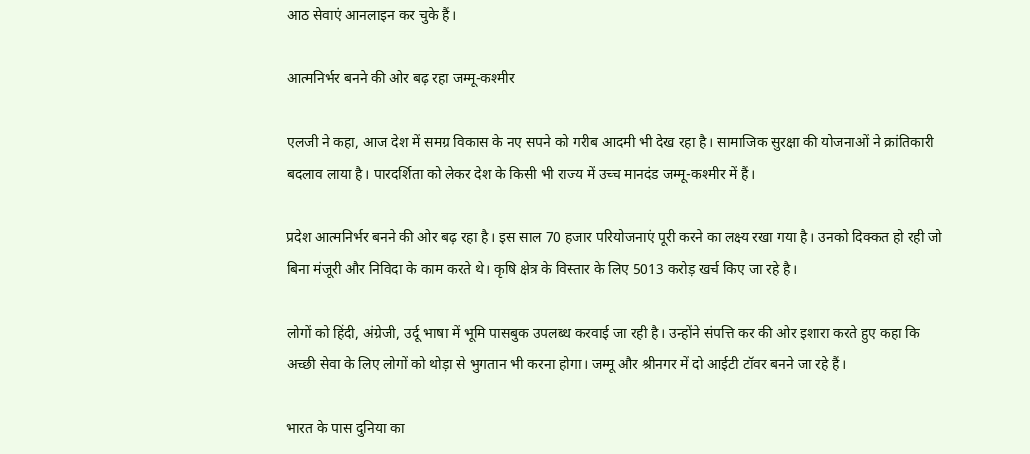आठ सेवाएं आनलाइन कर चुके हैं।

आत्मनिर्भर बनने की ओर बढ़ रहा जम्मू-कश्मीर

एलजी ने कहा, आज देश में समग्र विकास के नए सपने को गरीब आदमी भी देख रहा है। सामाजिक सुरक्षा की योजनाओं ने क्रांतिकारी बदलाव लाया है। पारदर्शिता को लेकर देश के किसी भी राज्य में उच्च मानदंड जम्मू-कश्मीर में हैं।

प्रदेश आत्मनिर्भर बनने की ओर बढ़ रहा है। इस साल 70 हजार परियोजनाएं पूरी करने का लक्ष्य रखा गया है। उनको दिक्कत हो रही जो बिना मंजूरी और निविदा के काम करते थे। कृषि क्षेत्र के विस्तार के लिए 5013 करोड़ खर्च किए जा रहे है।

लोगों को हिंदी, अंग्रेजी, उर्दू भाषा में भूमि पासबुक उपलब्ध करवाई जा रही है। उन्होंने संपत्ति कर की ओर इशारा करते हुए कहा कि अच्छी सेवा के लिए लोगों को थोड़ा से भुगतान भी करना होगा। जम्मू और श्रीनगर में दो आईटी टॉवर बनने जा रहे हैं।

भारत के पास दुनिया का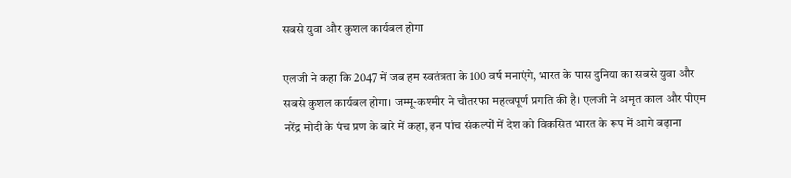सबसे युवा और कुशल कार्यबल होगा

एलजी ने कहा कि 2047 में जब हम स्वतंत्रता के 100 वर्ष मनाएंगे, भारत के पास दुनिया का सबसे युवा और सबसे कुशल कार्यबल होगा। जम्मू-कश्मीर ने चौतरफा महत्वपूर्ण प्रगति की है। एलजी ने अमृत काल और पीएम नरेंद्र मोदी के पंच प्रण के बारे में कहा, इन पांच संकल्पों में देश को विकसित भारत के रूप में आगे बढ़ाना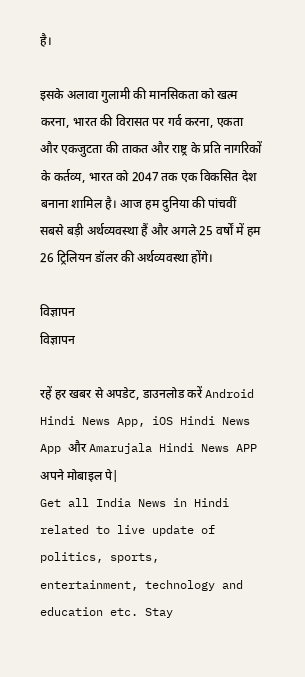है।

इसके अलावा गुलामी की मानसिकता को खत्म करना, भारत की विरासत पर गर्व करना, एकता और एकजुटता की ताकत और राष्ट्र के प्रति नागरिकों के कर्तव्य, भारत को 2047 तक एक विकसित देश बनाना शामिल है। आज हम दुनिया की पांचवीं सबसे बड़ी अर्थव्यवस्था हैं और अगले 25 वर्षों में हम 26 ट्रिलियन डॉलर की अर्थव्यवस्था होंगे।

विज्ञापन
विज्ञापन

रहें हर खबर से अपडेट, डाउनलोड करें Android Hindi News App, iOS Hindi News App और Amarujala Hindi News APP अपने मोबाइल पे|
Get all India News in Hindi related to live update of politics, sports, entertainment, technology and education etc. Stay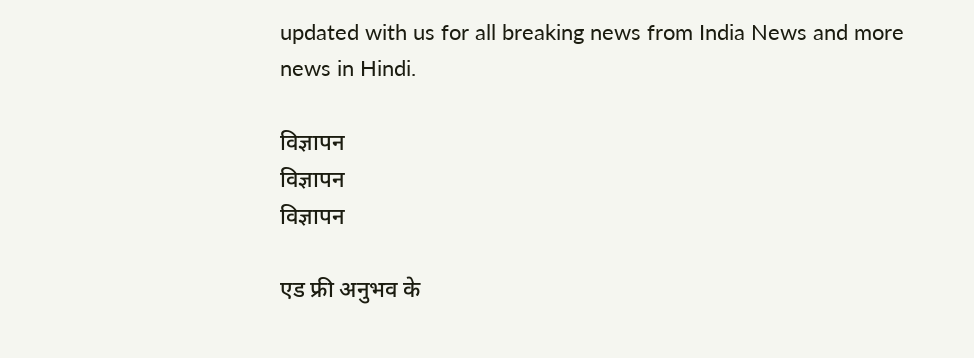updated with us for all breaking news from India News and more news in Hindi.

विज्ञापन
विज्ञापन
विज्ञापन

एड फ्री अनुभव के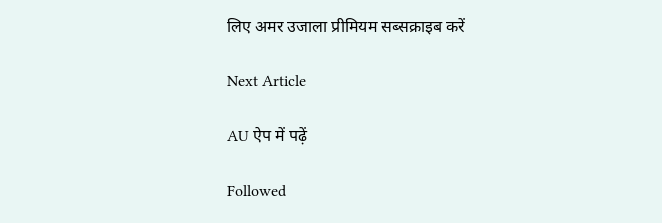लिए अमर उजाला प्रीमियम सब्सक्राइब करें

Next Article

AU ऐप में पढ़ें

Followed